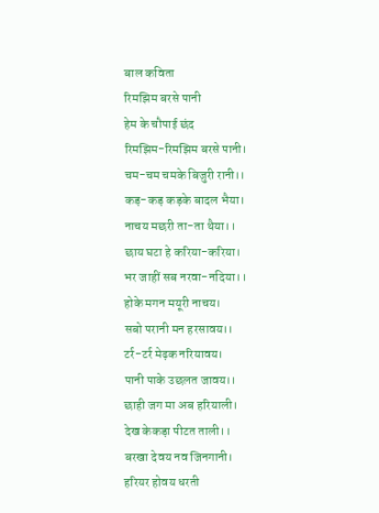बाल कविता
रिमझिम बरसे पानी
हेम के चौपाई छंद
रिमझिम-रिमझिम बरसे पानी।
चम-चम चमके बिजुरी रानी।।
कड़-कड़ कड़के बादल भैया।
नाचय मछरी ता-ता थैया।।
छाय घटा हे करिया-करिया।
भर जाहीं सब नरवा-नदिया।।
होके मगन मयूरी नाचय।
सबो परानी मन हरसावय।।
टर्र-टर्र मेढ़क नरियावय।
पानी पाके उछलत जावय।।
छाही जग मा अब हरियाली।
देख केकड़ा पीटत ताली।।
बरखा देवय नव जिनगानी।
हरियर होवय धरती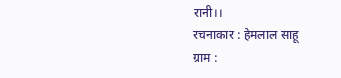रानी।।
रचनाकार : हेमलाल साहू
ग्राम :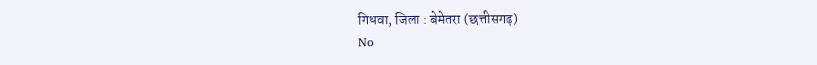गिधवा, जिला : बेमेतरा (छत्तीसगढ़)
No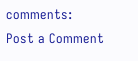comments:
Post a Comment